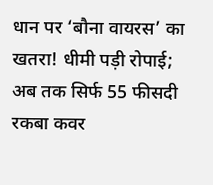धान पर ‘बौना वायरस’ का खतरा! धीमी पड़ी रोपाई; अब तक सिर्फ 55 फीसदी रकबा कवर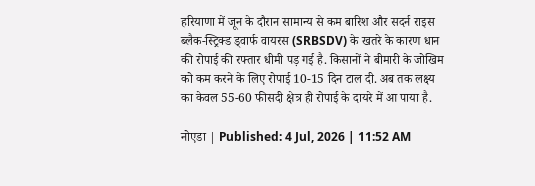हरियाणा में जून के दौरान सामान्य से कम बारिश और सदर्न राइस ब्लैक-स्ट्रिक्ड ड्वार्फ वायरस (SRBSDV) के खतरे के कारण धान की रोपाई की रफ्तार धीमी पड़ गई है. किसानों ने बीमारी के जोखिम को कम करने के लिए रोपाई 10-15 दिन टाल दी. अब तक लक्ष्य का केवल 55-60 फीसदी क्षेत्र ही रोपाई के दायरे में आ पाया है.

नोएडा | Published: 4 Jul, 2026 | 11:52 AM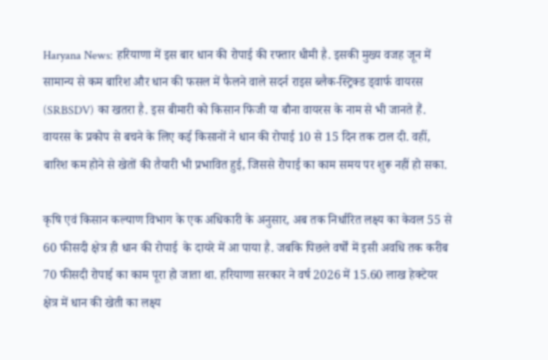Haryana News: हरियाणा में इस बार धान की रोपाई की रफ्तार धीमी है. इसकी मुख्य वजह जून में सामान्य से कम बारिश और धान की फसल में फैलने वाले सदर्न राइस ब्लैक-स्ट्रिक्ड ड्वार्फ वायरस (SRBSDV) का खतरा है. इस बीमारी को किसान फिजी या बौना वायरस के नाम से भी जानते हैं. वायरस के प्रकोप से बचने के लिए कई किसानों ने धान की रोपाई 10 से 15 दिन तक टाल दी. वहीं, बारिश कम होने से खेतों की तैयारी भी प्रभावित हुई, जिससे रोपाई का काम समय पर शुरू नहीं हो सका.

कृषि एवं किसान कल्याण विभाग के एक अधिकारी के अनुसार, अब तक निर्धारित लक्ष्य का केवल 55 से 60 फीसदी क्षेत्र ही धान की रोपाई  के दायरे में आ पाया है. जबकि पिछले वर्षों में इसी अवधि तक करीब 70 फीसदी रोपाई का काम पूरा हो जाता था. हरियाणा सरकार ने वर्ष 2026 में 15.60 लाख हेक्टेयर क्षेत्र में धान की खेती का लक्ष्य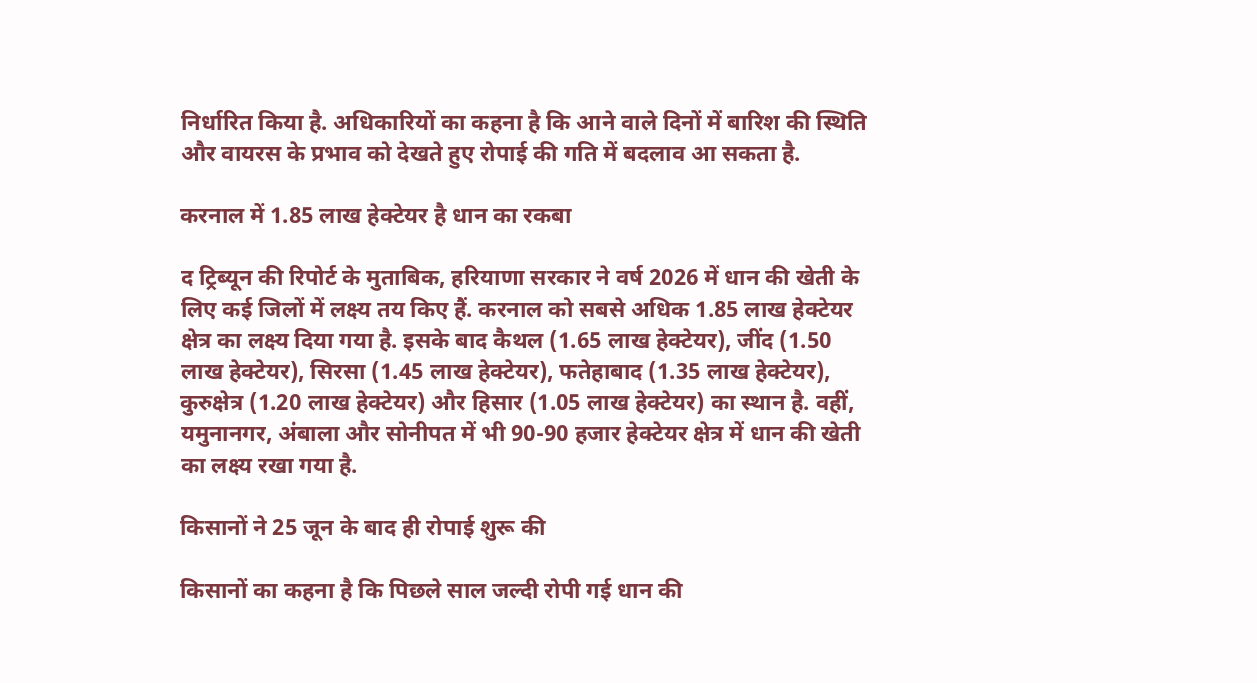निर्धारित किया है. अधिकारियों का कहना है कि आने वाले दिनों में बारिश की स्थिति और वायरस के प्रभाव को देखते हुए रोपाई की गति में बदलाव आ सकता है.

करनाल में 1.85 लाख हेक्टेयर है धान का रकबा

द ट्रिब्यून की रिपोर्ट के मुताबिक, हरियाणा सरकार ने वर्ष 2026 में धान की खेती के लिए कई जिलों में लक्ष्य तय किए हैं. करनाल को सबसे अधिक 1.85 लाख हेक्टेयर क्षेत्र का लक्ष्य दिया गया है. इसके बाद कैथल (1.65 लाख हेक्टेयर), जींद (1.50 लाख हेक्टेयर), सिरसा (1.45 लाख हेक्टेयर), फतेहाबाद (1.35 लाख हेक्टेयर), कुरुक्षेत्र (1.20 लाख हेक्टेयर) और हिसार (1.05 लाख हेक्टेयर) का स्थान है. वहीं, यमुनानगर, अंबाला और सोनीपत में भी 90-90 हजार हेक्टेयर क्षेत्र में धान की खेती का लक्ष्य रखा गया है.

किसानों ने 25 जून के बाद ही रोपाई शुरू की

किसानों का कहना है कि पिछले साल जल्दी रोपी गई धान की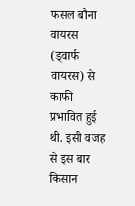फसल बौना वायरस  (ड्वार्फ वायरस) से काफी प्रभावित हुई थी. इसी वजह से इस बार किसान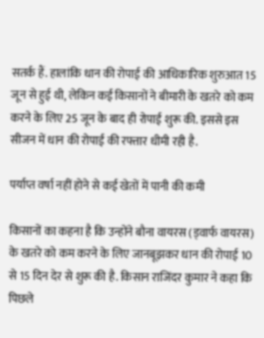सतर्क हैं. हालांकि धान की रोपाई की आधिकारिक शुरुआत 15 जून से हुई थी, लेकिन कई किसानों ने बीमारी के खतरे को कम करने के लिए 25 जून के बाद ही रोपाई शुरू की. इससे इस सीजन में धान की रोपाई की रफ्तार धीमी रही है.

पर्याप्त वर्षा नहीं होने से कई खेतों में पानी की कमी

किसानों का कहना है कि उन्होंने बौना वायरस (ड्वार्फ वायरस) के खतरे को कम करने के लिए जानबूझकर धान की रोपाई 10 से 15 दिन देर से शुरू की है. किसान राजिंदर कुमार ने कहा कि पिछले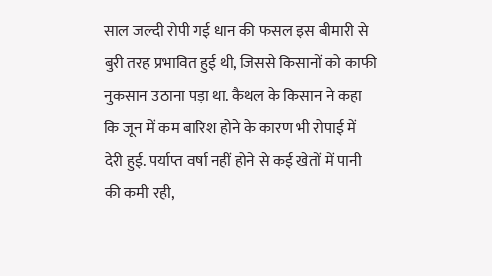साल जल्दी रोपी गई धान की फसल इस बीमारी से बुरी तरह प्रभावित हुई थी, जिससे किसानों को काफी नुकसान उठाना पड़ा था. कैथल के किसान ने कहा कि जून में कम बारिश होने के कारण भी रोपाई में देरी हुई. पर्याप्त वर्षा नहीं होने से कई खेतों में पानी की कमी रही,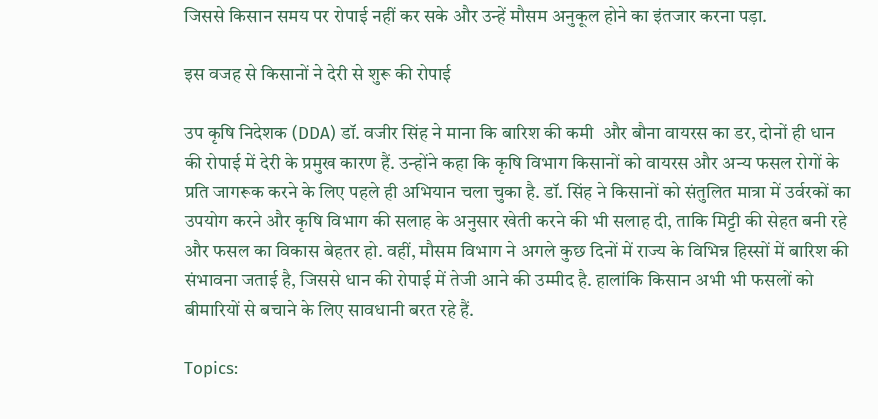जिससे किसान समय पर रोपाई नहीं कर सके और उन्हें मौसम अनुकूल होने का इंतजार करना पड़ा.

इस वजह से किसानों ने देरी से शुरू की रोपाई

उप कृषि निदेशक (DDA) डॉ. वजीर सिंह ने माना कि बारिश की कमी  और बौना वायरस का डर, दोनों ही धान की रोपाई में देरी के प्रमुख कारण हैं. उन्होंने कहा कि कृषि विभाग किसानों को वायरस और अन्य फसल रोगों के प्रति जागरूक करने के लिए पहले ही अभियान चला चुका है. डॉ. सिंह ने किसानों को संतुलित मात्रा में उर्वरकों का उपयोग करने और कृषि विभाग की सलाह के अनुसार खेती करने की भी सलाह दी, ताकि मिट्टी की सेहत बनी रहे और फसल का विकास बेहतर हो. वहीं, मौसम विभाग ने अगले कुछ दिनों में राज्य के विभिन्न हिस्सों में बारिश की संभावना जताई है, जिससे धान की रोपाई में तेजी आने की उम्मीद है. हालांकि किसान अभी भी फसलों को बीमारियों से बचाने के लिए सावधानी बरत रहे हैं.

Topics: